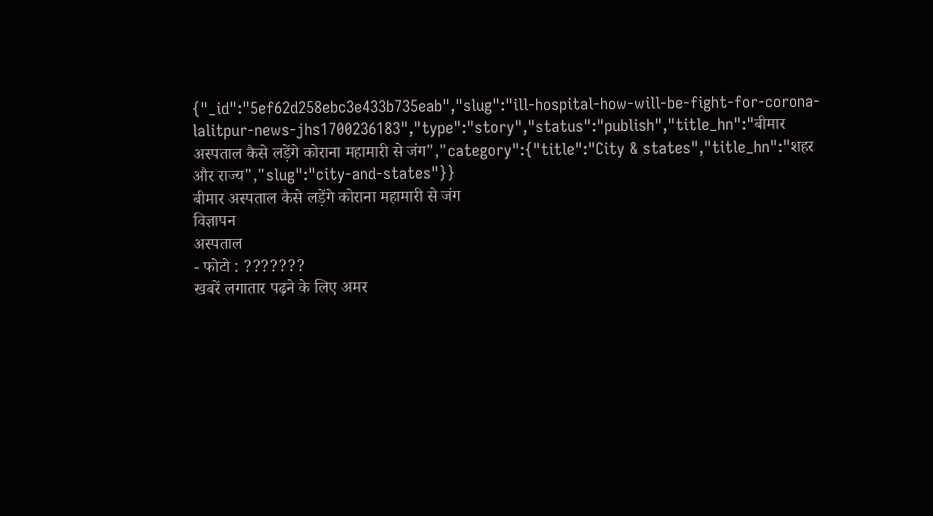{"_id":"5ef62d258ebc3e433b735eab","slug":"ill-hospital-how-will-be-fight-for-corona-lalitpur-news-jhs1700236183","type":"story","status":"publish","title_hn":"बीमार अस्पताल कैसे लड़ेंगे कोराना महामारी से जंग","category":{"title":"City & states","title_hn":"शहर और राज्य","slug":"city-and-states"}}
बीमार अस्पताल कैसे लड़ेंगे कोराना महामारी से जंग
विज्ञापन
अस्पताल
- फोटो : ???????
खबरें लगातार पढ़ने के लिए अमर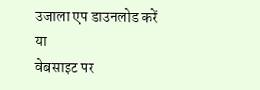उजाला एप डाउनलोड करें
या
वेबसाइट पर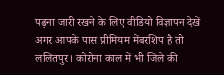पढ़ना जारी रखने के लिए वीडियो विज्ञापन देखें
अगर आपके पास प्रीमियम मेंबरशिप है तो
ललितपुर। कोरोना काल में भी जिले की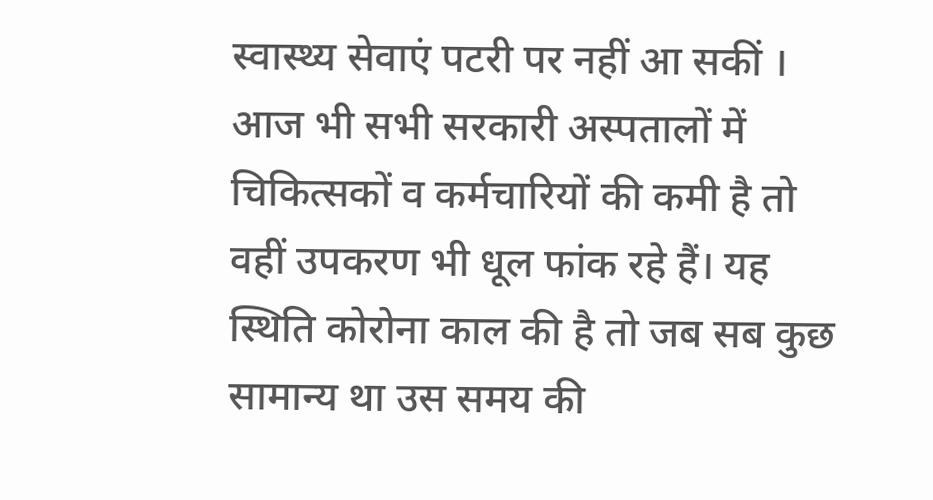स्वास्थ्य सेवाएं पटरी पर नहीं आ सकीं । आज भी सभी सरकारी अस्पतालों में चिकित्सकों व कर्मचारियों की कमी है तो वहीं उपकरण भी धूल फांक रहे हैं। यह स्थिति कोरोना काल की है तो जब सब कुछ सामान्य था उस समय की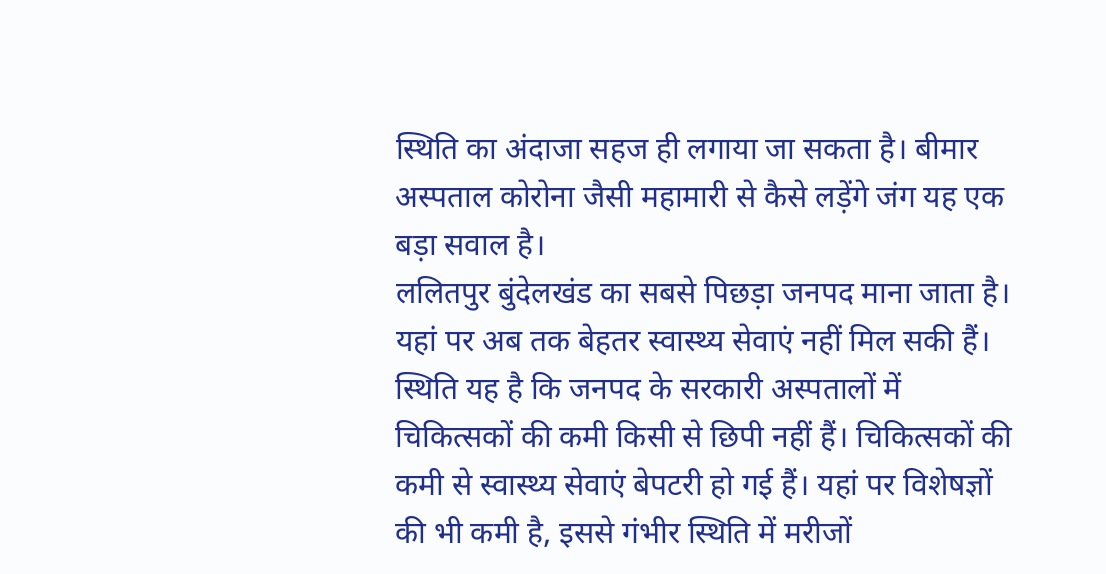स्थिति का अंदाजा सहज ही लगाया जा सकता है। बीमार अस्पताल कोरोना जैसी महामारी से कैसे लड़ेंगे जंग यह एक बड़ा सवाल है।
ललितपुर बुंदेलखंड का सबसे पिछड़ा जनपद माना जाता है। यहां पर अब तक बेहतर स्वास्थ्य सेवाएं नहीं मिल सकी हैं। स्थिति यह है कि जनपद के सरकारी अस्पतालों में चिकित्सकों की कमी किसी से छिपी नहीं हैं। चिकित्सकों की कमी से स्वास्थ्य सेवाएं बेपटरी हो गई हैं। यहां पर विशेषज्ञों की भी कमी है, इससे गंभीर स्थिति में मरीजों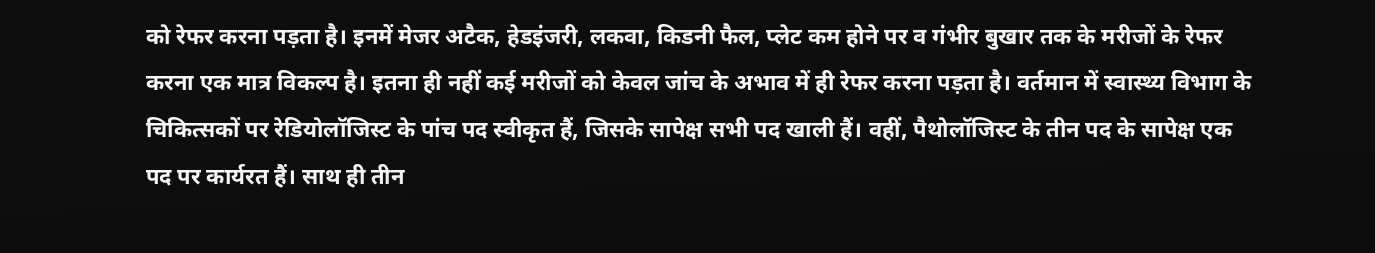को रेफर करना पड़ता है। इनमें मेजर अटैक, हेडइंजरी, लकवा, किडनी फैल, प्लेट कम होने पर व गंभीर बुखार तक के मरीजों के रेफर करना एक मात्र विकल्प है। इतना ही नहीं कई मरीजों को केवल जांच के अभाव में ही रेफर करना पड़ता है। वर्तमान में स्वास्थ्य विभाग के चिकित्सकों पर रेडियोलॉजिस्ट के पांच पद स्वीकृत हैं, जिसके सापेक्ष सभी पद खाली हैं। वहीं, पैथोलॉजिस्ट के तीन पद के सापेक्ष एक पद पर कार्यरत हैं। साथ ही तीन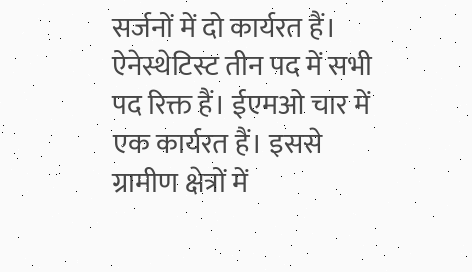सर्जनों में दो कार्यरत हैं। ऐनेस्थेटिस्ट तीन पद में सभी पद रिक्त हैं। ईएमओ चार में एक कार्यरत हैं। इससे ग्रामीण क्षेत्रों में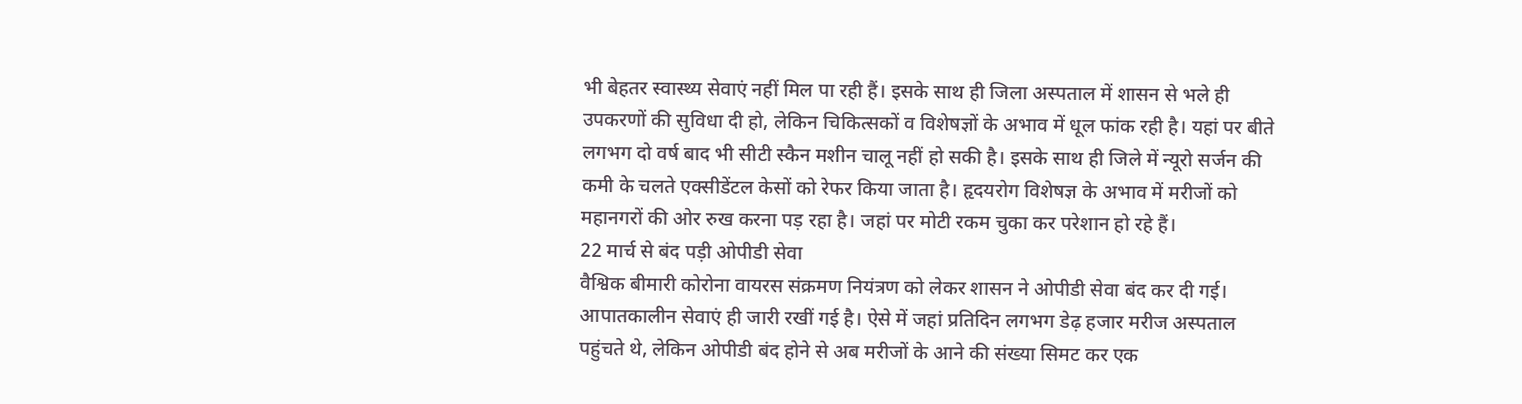भी बेहतर स्वास्थ्य सेवाएं नहीं मिल पा रही हैं। इसके साथ ही जिला अस्पताल में शासन से भले ही उपकरणों की सुविधा दी हो, लेकिन चिकित्सकों व विशेषज्ञों के अभाव में धूल फांक रही है। यहां पर बीते लगभग दो वर्ष बाद भी सीटी स्कैन मशीन चालू नहीं हो सकी है। इसके साथ ही जिले में न्यूरो सर्जन की कमी के चलते एक्सीडेंटल केसों को रेफर किया जाता है। हृदयरोग विशेषज्ञ के अभाव में मरीजों को महानगरों की ओर रुख करना पड़ रहा है। जहां पर मोटी रकम चुका कर परेशान हो रहे हैं।
22 मार्च से बंद पड़ी ओपीडी सेवा
वैश्विक बीमारी कोरोना वायरस संक्रमण नियंत्रण को लेकर शासन ने ओपीडी सेवा बंद कर दी गई। आपातकालीन सेवाएं ही जारी रखीं गई है। ऐसे में जहां प्रतिदिन लगभग डेढ़ हजार मरीज अस्पताल पहुंचते थे, लेकिन ओपीडी बंद होने से अब मरीजों के आने की संख्या सिमट कर एक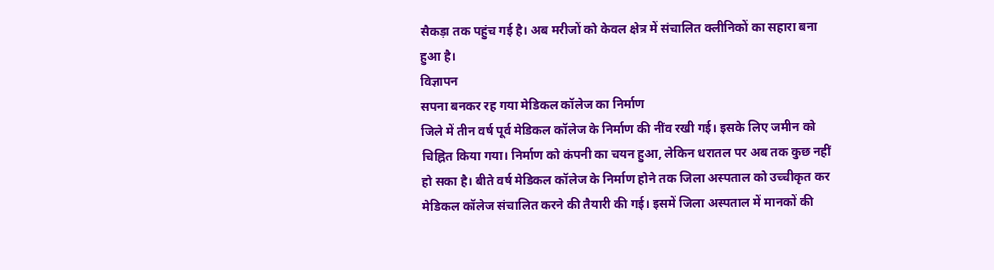सैकड़ा तक पहुंच गई है। अब मरीजों को केवल क्षेत्र में संचालित क्लीनिकों का सहारा बना हुआ है।
विज्ञापन
सपना बनकर रह गया मेडिकल कॉलेज का निर्माण
जिले में तीन वर्ष पूर्व मेडिकल कॉलेज के निर्माण की नींव रखी गई। इसके लिए जमीन को चिह्नित किया गया। निर्माण को कंपनी का चयन हुआ, लेकिन धरातल पर अब तक कुछ नहीं हो सका है। बीते वर्ष मेडिकल कॉलेज के निर्माण होने तक जिला अस्पताल को उच्चीकृत कर मेडिकल कॉलेज संचालित करने की तैयारी की गई। इसमें जिला अस्पताल में मानकों की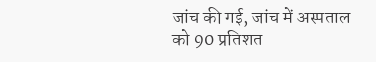जांच की गई, जांच में अस्पताल को 90 प्रतिशत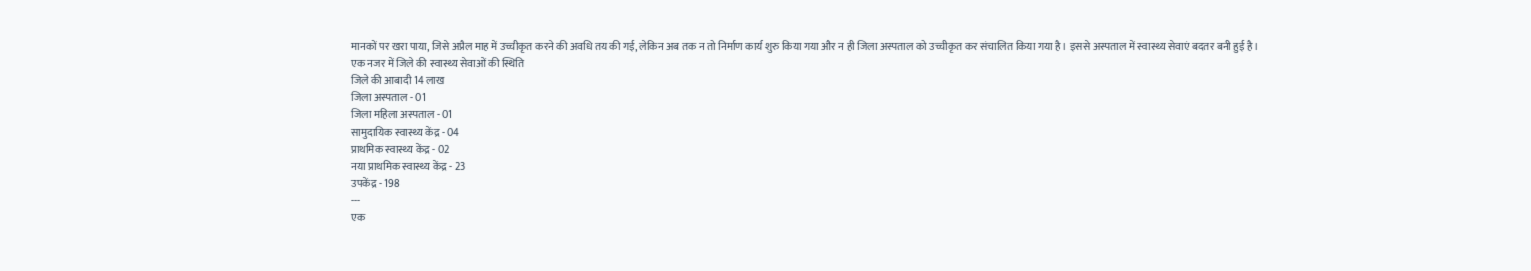मानकों पर खरा पाया, जिसे अप्रैल माह में उच्चीकृत करने की अवधि तय की गई, लेकिन अब तक न तो निर्माण कार्य शुरु किया गया और न ही जिला अस्पताल को उच्चीकृत कर संचालित किया गया है। इससे अस्पताल में स्वास्थ्य सेवाएं बदतर बनी हुई है।
एक नजर में जिले की स्वास्थ्य सेवाओं की स्थिति
जिले की आबादी 14 लाख
जिला अस्पताल - 01
जिला महिला अस्पताल - 01
सामुदायिक स्वास्थ्य केंद्र - 04
प्राथमिक स्वास्थ्य केंद्र - 02
नया प्राथमिक स्वास्थ्य केंद्र - 23
उपकेंद्र - 198
---
एक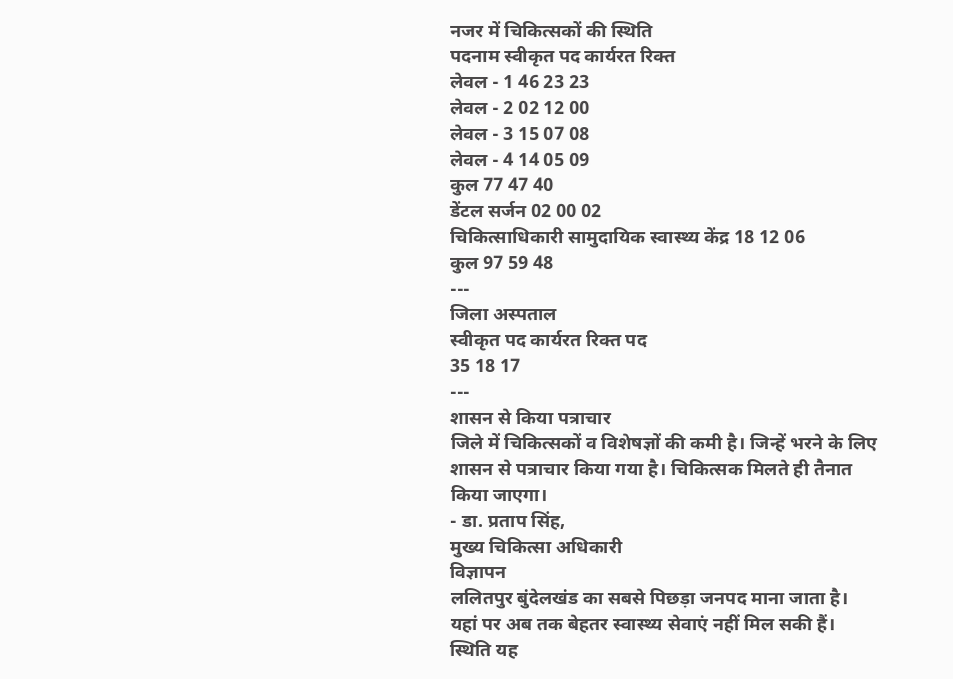नजर में चिकित्सकों की स्थिति
पदनाम स्वीकृत पद कार्यरत रिक्त
लेवल - 1 46 23 23
लेवल - 2 02 12 00
लेवल - 3 15 07 08
लेवल - 4 14 05 09
कुल 77 47 40
डेंटल सर्जन 02 00 02
चिकित्साधिकारी सामुदायिक स्वास्थ्य केंद्र 18 12 06
कुल 97 59 48
---
जिला अस्पताल
स्वीकृत पद कार्यरत रिक्त पद
35 18 17
---
शासन से किया पत्राचार
जिले में चिकित्सकों व विशेषज्ञों की कमी है। जिन्हें भरने के लिए शासन से पत्राचार किया गया है। चिकित्सक मिलते ही तैनात किया जाएगा।
- डा. प्रताप सिंह,
मुख्य चिकित्सा अधिकारी
विज्ञापन
ललितपुर बुंदेलखंड का सबसे पिछड़ा जनपद माना जाता है। यहां पर अब तक बेहतर स्वास्थ्य सेवाएं नहीं मिल सकी हैं। स्थिति यह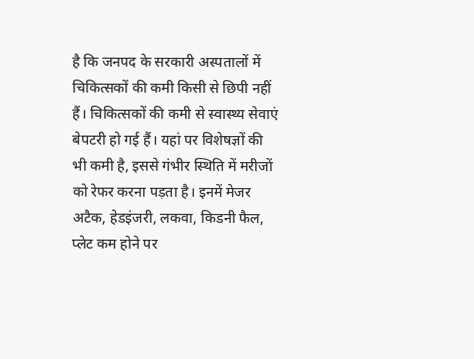है कि जनपद के सरकारी अस्पतालों में चिकित्सकों की कमी किसी से छिपी नहीं हैं। चिकित्सकों की कमी से स्वास्थ्य सेवाएं बेपटरी हो गई हैं। यहां पर विशेषज्ञों की भी कमी है, इससे गंभीर स्थिति में मरीजों को रेफर करना पड़ता है। इनमें मेजर अटैक, हेडइंजरी, लकवा, किडनी फैल, प्लेट कम होने पर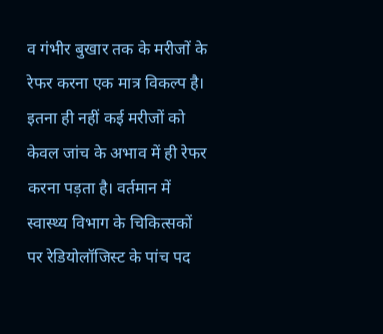व गंभीर बुखार तक के मरीजों के रेफर करना एक मात्र विकल्प है। इतना ही नहीं कई मरीजों को केवल जांच के अभाव में ही रेफर करना पड़ता है। वर्तमान में स्वास्थ्य विभाग के चिकित्सकों पर रेडियोलॉजिस्ट के पांच पद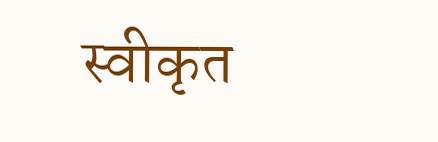स्वीकृत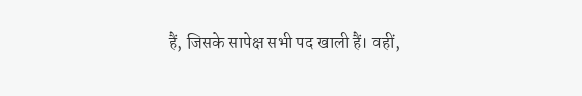हैं, जिसके सापेक्ष सभी पद खाली हैं। वहीं,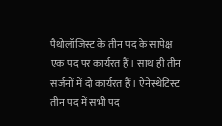पैथोलॉजिस्ट के तीन पद के सापेक्ष एक पद पर कार्यरत हैं। साथ ही तीन सर्जनों में दो कार्यरत हैं। ऐनेस्थेटिस्ट तीन पद में सभी पद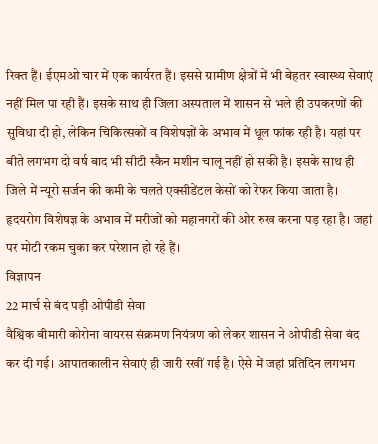रिक्त हैं। ईएमओ चार में एक कार्यरत हैं। इससे ग्रामीण क्षेत्रों में भी बेहतर स्वास्थ्य सेवाएं नहीं मिल पा रही हैं। इसके साथ ही जिला अस्पताल में शासन से भले ही उपकरणों की सुविधा दी हो, लेकिन चिकित्सकों व विशेषज्ञों के अभाव में धूल फांक रही है। यहां पर बीते लगभग दो वर्ष बाद भी सीटी स्कैन मशीन चालू नहीं हो सकी है। इसके साथ ही जिले में न्यूरो सर्जन की कमी के चलते एक्सीडेंटल केसों को रेफर किया जाता है। हृदयरोग विशेषज्ञ के अभाव में मरीजों को महानगरों की ओर रुख करना पड़ रहा है। जहां पर मोटी रकम चुका कर परेशान हो रहे हैं।
विज्ञापन
22 मार्च से बंद पड़ी ओपीडी सेवा
वैश्विक बीमारी कोरोना वायरस संक्रमण नियंत्रण को लेकर शासन ने ओपीडी सेवा बंद कर दी गई। आपातकालीन सेवाएं ही जारी रखीं गई है। ऐसे में जहां प्रतिदिन लगभग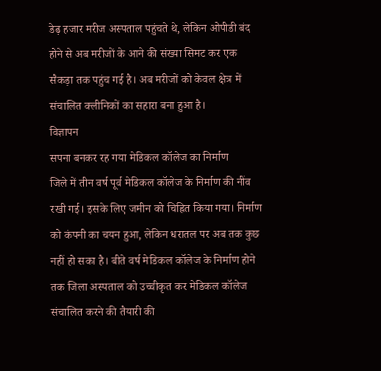डेढ़ हजार मरीज अस्पताल पहुंचते थे, लेकिन ओपीडी बंद होने से अब मरीजों के आने की संख्या सिमट कर एक सैकड़ा तक पहुंच गई है। अब मरीजों को केवल क्षेत्र में संचालित क्लीनिकों का सहारा बना हुआ है।
विज्ञापन
सपना बनकर रह गया मेडिकल कॉलेज का निर्माण
जिले में तीन वर्ष पूर्व मेडिकल कॉलेज के निर्माण की नींव रखी गई। इसके लिए जमीन को चिह्नित किया गया। निर्माण को कंपनी का चयन हुआ, लेकिन धरातल पर अब तक कुछ नहीं हो सका है। बीते वर्ष मेडिकल कॉलेज के निर्माण होने तक जिला अस्पताल को उच्चीकृत कर मेडिकल कॉलेज संचालित करने की तैयारी की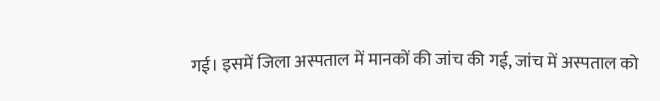गई। इसमें जिला अस्पताल में मानकों की जांच की गई, जांच में अस्पताल को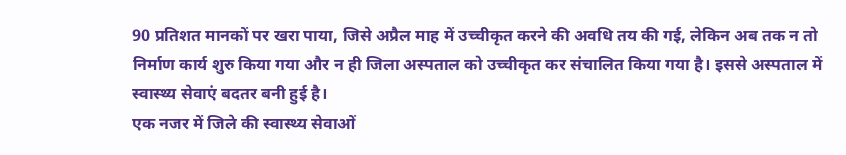90 प्रतिशत मानकों पर खरा पाया, जिसे अप्रैल माह में उच्चीकृत करने की अवधि तय की गई, लेकिन अब तक न तो निर्माण कार्य शुरु किया गया और न ही जिला अस्पताल को उच्चीकृत कर संचालित किया गया है। इससे अस्पताल में स्वास्थ्य सेवाएं बदतर बनी हुई है।
एक नजर में जिले की स्वास्थ्य सेवाओं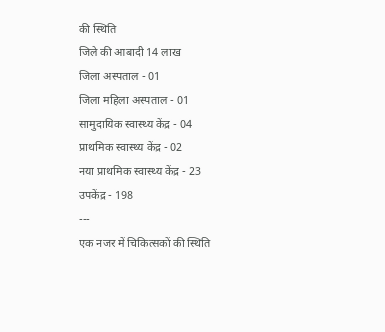की स्थिति
जिले की आबादी 14 लाख
जिला अस्पताल - 01
जिला महिला अस्पताल - 01
सामुदायिक स्वास्थ्य केंद्र - 04
प्राथमिक स्वास्थ्य केंद्र - 02
नया प्राथमिक स्वास्थ्य केंद्र - 23
उपकेंद्र - 198
---
एक नजर में चिकित्सकों की स्थिति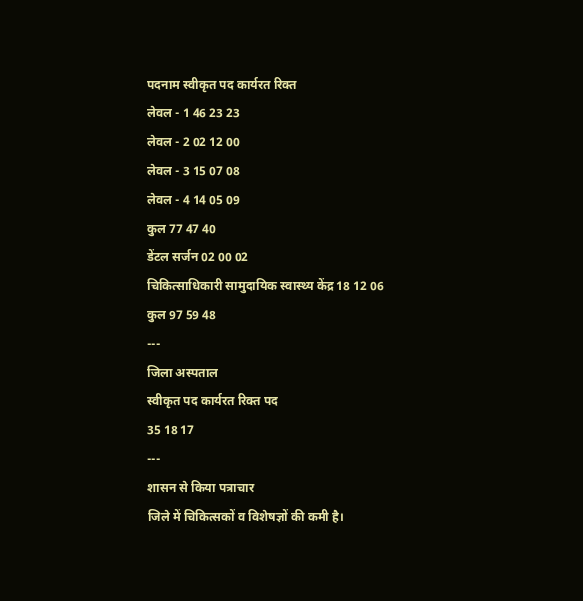पदनाम स्वीकृत पद कार्यरत रिक्त
लेवल - 1 46 23 23
लेवल - 2 02 12 00
लेवल - 3 15 07 08
लेवल - 4 14 05 09
कुल 77 47 40
डेंटल सर्जन 02 00 02
चिकित्साधिकारी सामुदायिक स्वास्थ्य केंद्र 18 12 06
कुल 97 59 48
---
जिला अस्पताल
स्वीकृत पद कार्यरत रिक्त पद
35 18 17
---
शासन से किया पत्राचार
जिले में चिकित्सकों व विशेषज्ञों की कमी है।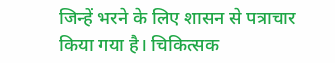जिन्हें भरने के लिए शासन से पत्राचार किया गया है। चिकित्सक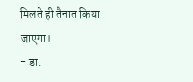मिलते ही तैनात किया जाएगा।
- डा.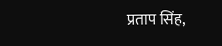प्रताप सिंह,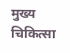मुख्य चिकित्सा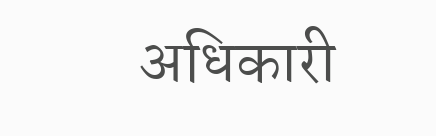अधिकारी